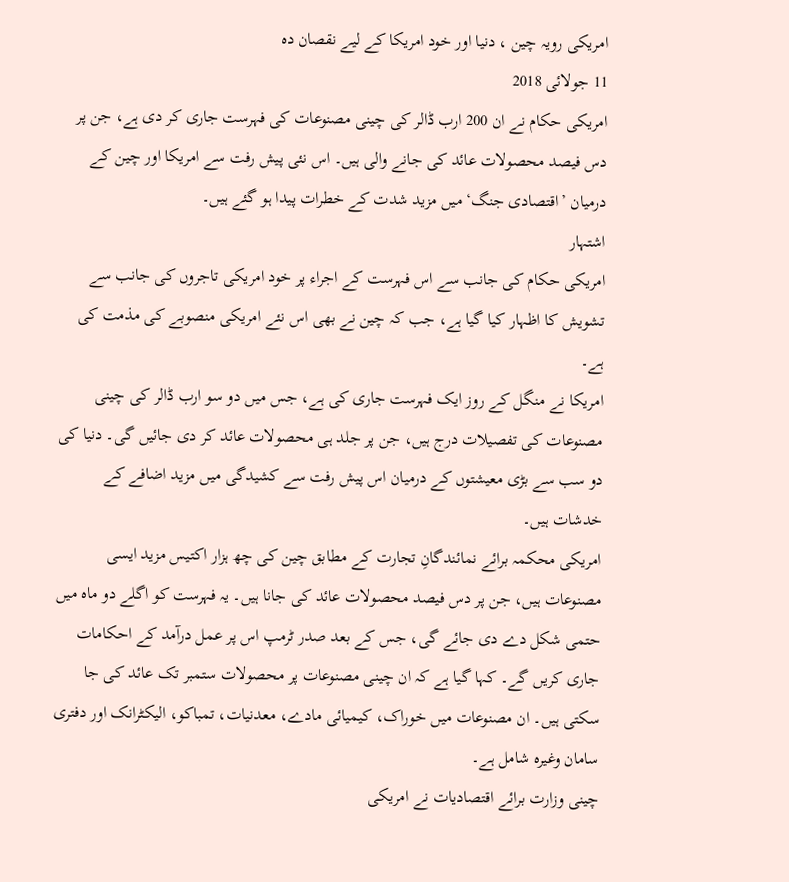امریکی رویہ چین ، دنیا اور خود امریکا کے لیے نقصان دہ
11 جولائی 2018
امریکی حکام نے ان 200 ارب ڈالر کی چینی مصنوعات کی فہرست جاری کر دی ہے، جن پر دس فیصد محصولات عائد کی جانے والی ہیں۔ اس نئی پیش رفت سے امریکا اور چین کے درمیان ’اقتصادی جنگ‘ میں مزید شدت کے خطرات پیدا ہو گئے ہیں۔
اشتہار
امریکی حکام کی جانب سے اس فہرست کے اجراء پر خود امریکی تاجروں کی جانب سے تشویش کا اظہار کیا گیا ہے، جب کہ چین نے بھی اس نئے امریکی منصوبے کی مذمت کی ہے۔
امریکا نے منگل کے روز ایک فہرست جاری کی ہے، جس میں دو سو ارب ڈالر کی چینی مصنوعات کی تفصیلات درج ہیں، جن پر جلد ہی محصولات عائد کر دی جائیں گی۔ دنیا کی دو سب سے بڑی معیشتوں کے درمیان اس پیش رفت سے کشیدگی میں مزید اضافے کے خدشات ہیں۔
امریکی محکمہ برائے نمائندگانِ تجارت کے مطابق چین کی چھ ہزار اکتیس مزید ایسی مصنوعات ہیں، جن پر دس فیصد محصولات عائد کی جانا ہیں۔ یہ فہرست کو اگلے دو ماہ میں حتمی شکل دے دی جائے گی، جس کے بعد صدر ٹرمپ اس پر عمل درآمد کے احکامات جاری کریں گے۔ کہا گیا ہے کہ ان چینی مصنوعات پر محصولات ستمبر تک عائد کی جا سکتی ہیں۔ ان مصنوعات میں خوراک، کیمیائی مادے، معدنیات، تمباکو، الیکٹرانک اور دفتری سامان وغیرہ شامل ہے۔
چینی وزارت برائے اقتصادیات نے امریکی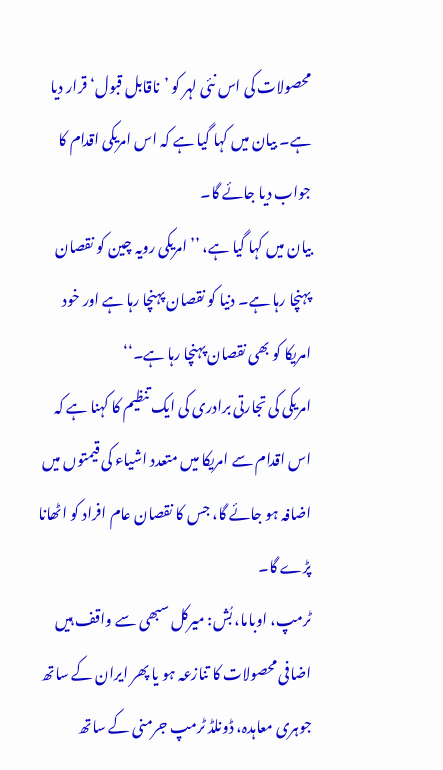محصولات کی اس نئی لہر کو ’ناقابل قبول‘ قرار دیا ہے۔ بیان میں کہا گیا ہے کہ اس امریکی اقدام کا جواب دیا جائے گا۔
بیان میں کہا گیا ہے، ’’امریکی رویہ چین کو نقصان پہنچا رہا ہے۔ دنیا کو نقصان پہنچا رہا ہے اور خود امریکا کو بھی نقصان پہنچا رہا ہے۔‘‘
امریکی کی تجارتی برادری کی ایک تنظیم کا کہنا ہے کہ اس اقدام سے امریکا میں متعدد اشیاء کی قیمتوں میں اضافہ ہو جائے گا، جس کا نقصان عام افراد کو اٹھانا پڑے گا۔
ٹرمپ، اوباما، بُش: میرکل سبھی سے واقف ہیں
اضافی محصولات کا تنازعہ ہو یا پھر ایران کے ساتھ جوہری معاہدہ، ڈونلڈ ٹرمپ جرمنی کے ساتھ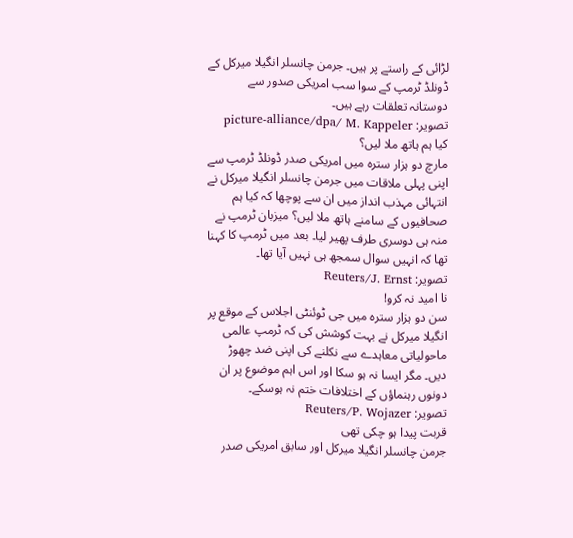لڑائی کے راستے پر ہیں۔ جرمن چانسلر انگیلا میرکل کے ڈونلڈ ٹرمپ کے سوا سب امریکی صدور سے دوستانہ تعلقات رہے ہیں۔
تصویر: picture-alliance/dpa/ M. Kappeler
کیا ہم ہاتھ ملا لیں؟
مارچ دو ہزار سترہ میں امریکی صدر ڈونلڈ ٹرمپ سے اپنی پہلی ملاقات میں جرمن چانسلر انگیلا میرکل نے انتہائی مہذب انداز میں ان سے پوچھا کہ کیا ہم صحافیوں کے سامنے ہاتھ ملا لیں؟ میزبان ٹرمپ نے منہ ہی دوسری طرف پھیر لیا۔ بعد میں ٹرمپ کا کہنا تھا کہ انہیں سوال سمجھ ہی نہیں آیا تھا۔
تصویر: Reuters/J. Ernst
نا امید نہ کرو!
سن دو ہزار سترہ میں جی ٹوئنٹی اجلاس کے موقع پر انگیلا میرکل نے بہت کوشش کی کہ ٹرمپ عالمی ماحولیاتی معاہدے سے نکلنے کی اپنی ضد چھوڑ دیں۔ مگر ایسا نہ ہو سکا اور اس اہم موضوع پر ان دونوں رہنماؤں کے اختلافات ختم نہ ہوسکے۔
تصویر: Reuters/P. Wojazer
قربت پیدا ہو چکی تھی
جرمن چانسلر انگیلا میرکل اور سابق امریکی صدر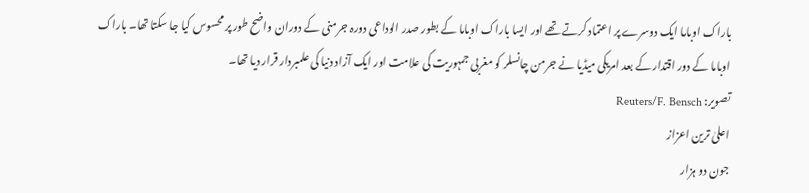باراک اوباما ایک دوسرے پر اعتماد کرتے تھے اور ایسا باراک اوباما کے بطور صدر الوداعی دورہ جرمنی کے دوران واضح طور پر محسوس کیا جا سکتا تھا۔ باراک اوباما کے دور اقتدار کے بعد امریکی میڈیا نے جرمن چانسلر کو مغربی جمہوریت کی علامت اور ایک آزاد دنیا کی علمبردار قرار دیا تھا۔
تصویر: Reuters/F. Bensch
اعلیٰ ترین اعزاز
جون دو ہزار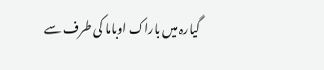گیارہ میں باراک اوباما کی طرف سے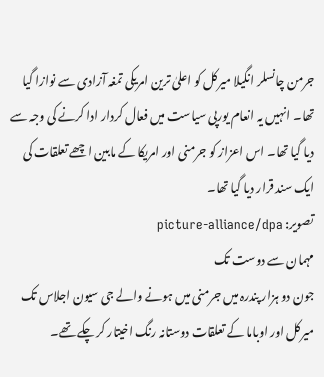جرمن چانسلر انگیلا میرکل کو اعلیٰ ترین امریکی تمغہ آزادی سے نوازا گیا تھا۔ انہیں یہ انعام یورپی سیاست میں فعال کردار ادا کرنے کی وجہ سے دیا گیا تھا۔ اس اعزاز کو جرمنی اور امریکا کے مابین اچھے تعلقات کی ایک سند قرار دیا گیا تھا۔
تصویر: picture-alliance/dpa
مہمان سے دوست تک
جون دو ہزار پندرہ میں جرمنی میں ہونے والے جی سیون اجلاس تک میرکل اور اوباما کے تعلقات دوستانہ رنگ اخیتار کر چکے تھے۔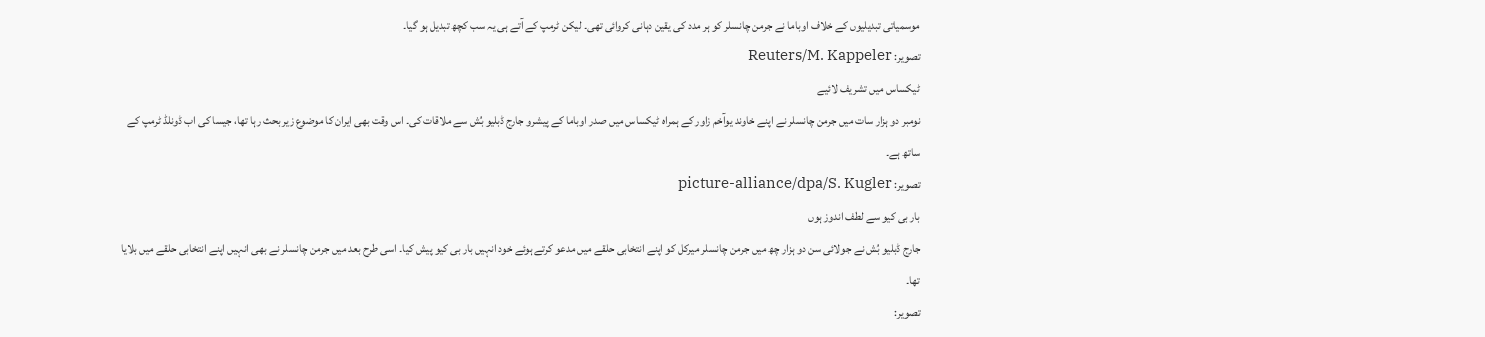موسمیاتی تبدیلیوں کے خلاف اوباما نے جرمن چانسلر کو ہر مدد کی یقین دہانی کروائی تھی۔ لیکن ٹرمپ کے آتے ہی یہ سب کچھ تبدیل ہو گیا۔
تصویر: Reuters/M. Kappeler
ٹیکساس میں تشریف لائیے
نومبر دو ہزار سات میں جرمن چانسلر نے اپنے خاوند یوآخم زاور کے ہمراہ ٹیکساس میں صدر اوباما کے پیشرو جارج ڈبلیو بُش سے ملاقات کی۔ اس وقت بھی ایران کا موضوع زیر بحث رہا تھا، جیسا کی اب ڈونلڈ ٹرمپ کے ساتھ ہے۔
تصویر: picture-alliance/dpa/S. Kugler
بار بی کیو سے لطف اندوز ہوں
جارج ڈبلیو بُش نے جولائی سن دو ہزار چھ میں جرمن چانسلر میرکل کو اپنے انتخابی حلقے میں مدعو کرتے ہوئے خود انہیں بار بی کیو پیش کیا۔ اسی طرح بعد میں جرمن چانسلر نے بھی انہیں اپنے انتخابی حلقے میں بلایا تھا۔
تصویر: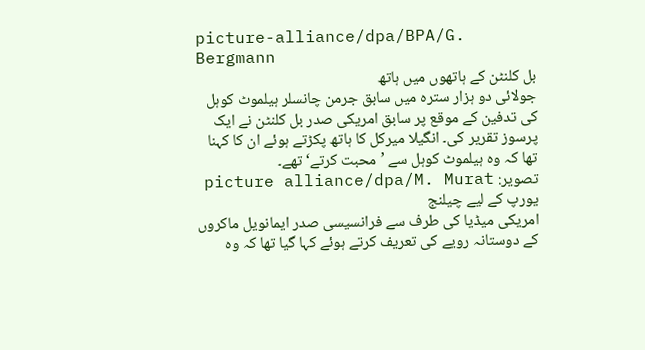picture-alliance/dpa/BPA/G. Bergmann
بل کلنٹن کے ہاتھوں میں ہاتھ
جولائی دو ہزار سترہ میں سابق جرمن چانسلر ہیلموٹ کوہل کی تدفین کے موقع پر سابق امریکی صدر بل کلنٹن نے ایک پرسوز تقریر کی۔ انگیلا میرکل کا ہاتھ پکڑتے ہوئے ان کا کہنا تھا کہ وہ ہیلموٹ کوہل سے ’محبت کرتے‘ تھے۔
تصویر: picture alliance/dpa/M. Murat
یورپ کے لیے چیلنج
امریکی میڈیا کی طرف سے فرانسیسی صدر ایمانویل ماکروں کے دوستانہ رویے کی تعریف کرتے ہوئے کہا گیا تھا کہ وہ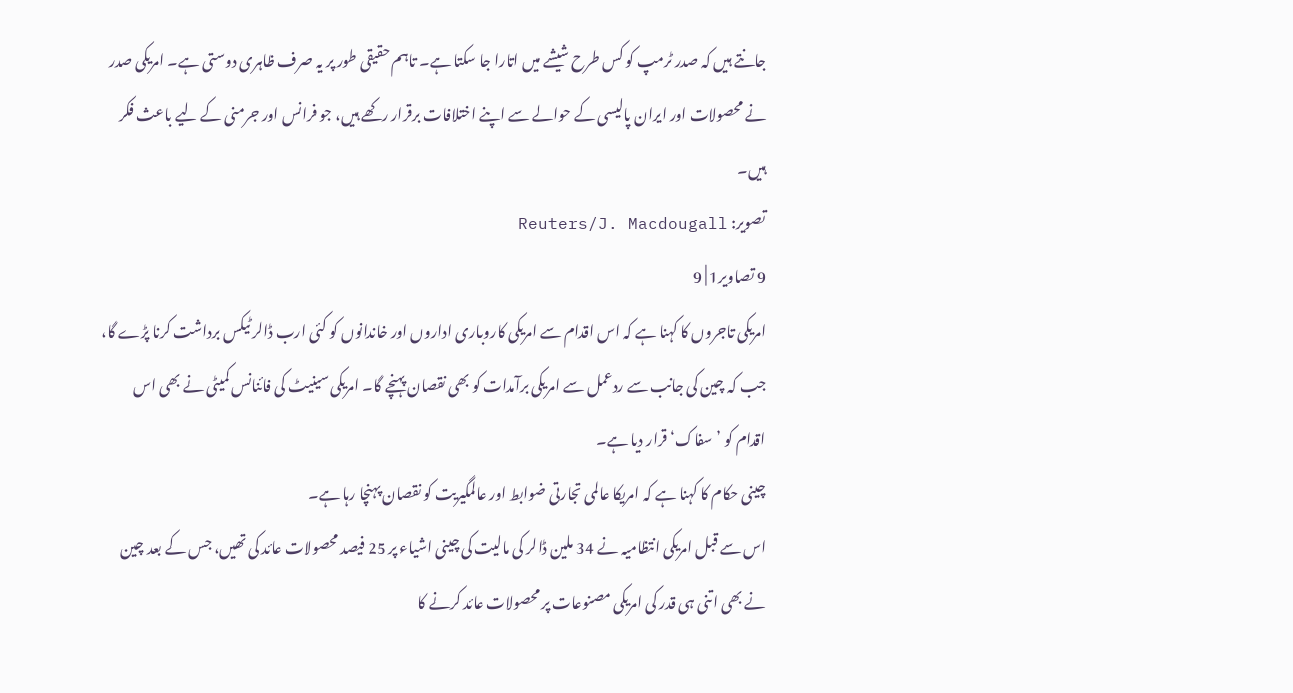جانتے ہیں کہ صدر ٹرمپ کو کس طرح شیشے میں اتارا جا سکتا ہے۔ تاہم حقیقی طور پر یہ صرف ظاہری دوستی ہے۔ امریکی صدر نے محصولات اور ایران پالیسی کے حوالے سے اپنے اختلافات برقرار رکھے ہیں، جو فرانس اور جرمنی کے لیے باعث فکر ہیں۔
تصویر: Reuters/J. Macdougall
9 تصاویر1 | 9
امریکی تاجروں کا کہنا ہے کہ اس اقدام سے امریکی کاروباری اداروں اور خاندانوں کو کئی ارب ڈالر ٹیکس برداشت کرنا پڑے گا، جب کہ چین کی جانب سے ردعمل سے امریکی برآمدات کو بھی نقصان پہنچے گا۔ امریکی سینیٹ کی فائنانس کمیٹی نے بھی اس اقدام کو ’سفاک‘ قرار دیا ہے۔
چینی حکام کا کہنا ہے کہ امریکا عالمی تجارتی ضوابط اور عالمگیریت کو نقصان پہنچا رہا ہے۔
اس سے قبل امریکی انتظامیہ نے 34 ملین ڈالر کی مالیت کی چینی اشیاء پر 25 فیصد محصولات عائد کی تھیں، جس کے بعد چین نے بھی اتنی ہی قدر کی امریکی مصنوعات پر محصولات عائد کرنے کا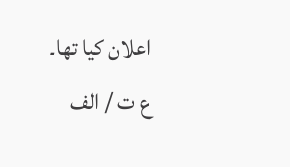اعلان کیا تھا۔
ع ت / الف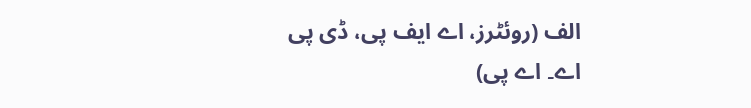الف (روئٹرز، اے ایف پی، ڈی پی اے۔ اے پی)